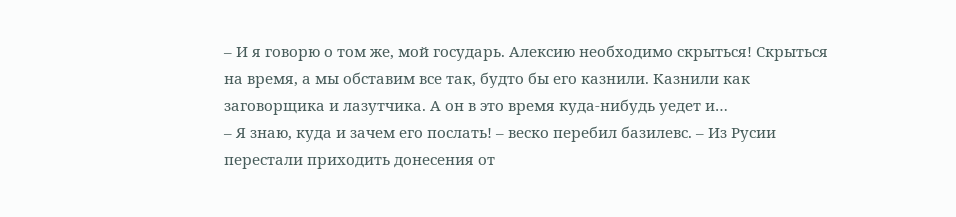– И я говорю о том же, мой государь. Алексию необходимо скрыться! Скрыться на время, а мы обставим все так, будто бы его казнили. Казнили как заговорщика и лазутчика. А он в это время куда-нибудь уедет и…
– Я знаю, куда и зачем его послать! – веско перебил базилевс. – Из Русии перестали приходить донесения от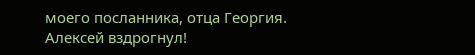моего посланника, отца Георгия.
Алексей вздрогнул!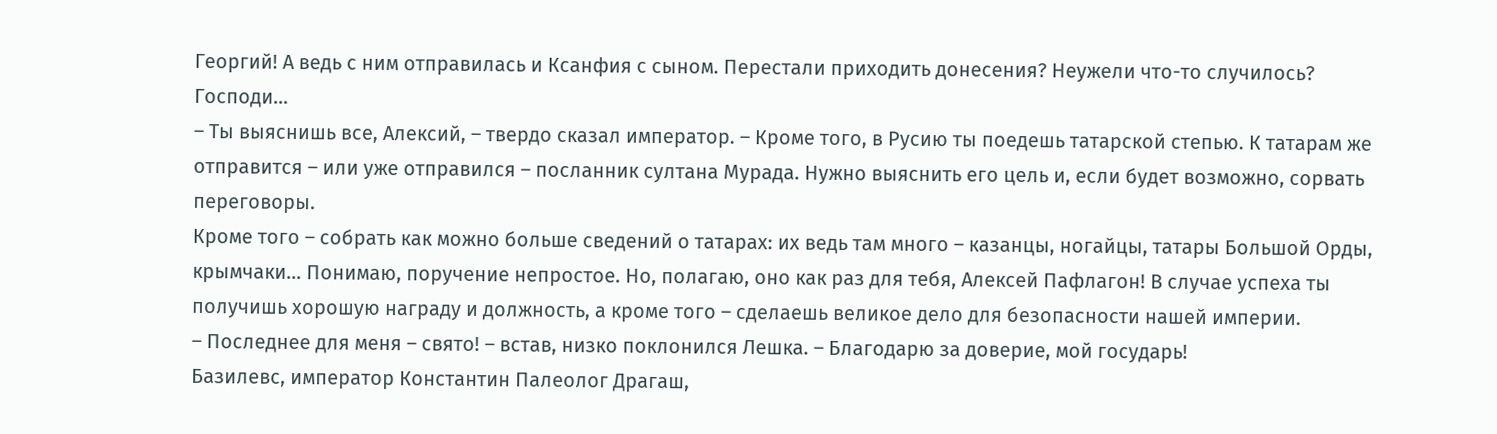Георгий! А ведь с ним отправилась и Ксанфия с сыном. Перестали приходить донесения? Неужели что-то случилось? Господи…
– Ты выяснишь все, Алексий, – твердо сказал император. – Кроме того, в Русию ты поедешь татарской степью. К татарам же отправится – или уже отправился – посланник султана Мурада. Нужно выяснить его цель и, если будет возможно, сорвать переговоры.
Кроме того – собрать как можно больше сведений о татарах: их ведь там много – казанцы, ногайцы, татары Большой Орды, крымчаки… Понимаю, поручение непростое. Но, полагаю, оно как раз для тебя, Алексей Пафлагон! В случае успеха ты получишь хорошую награду и должность, а кроме того – сделаешь великое дело для безопасности нашей империи.
– Последнее для меня – свято! – встав, низко поклонился Лешка. – Благодарю за доверие, мой государь!
Базилевс, император Константин Палеолог Драгаш,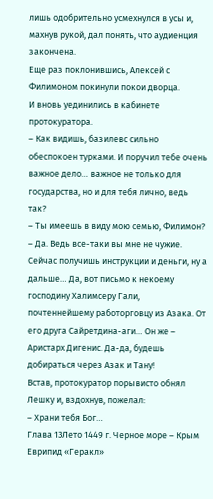лишь одобрительно усмехнулся в усы и, махнув рукой, дал понять, что аудиенция закончена.
Еще раз поклонившись, Алексей с Филимоном покинули покои дворца.
И вновь уединились в кабинете протокуратора.
– Как видишь, базилевс сильно обеспокоен турками. И поручил тебе очень важное дело… важное не только для государства, но и для тебя лично, ведь так?
– Ты имеешь в виду мою семью, Филимон?
– Да. Ведь все-таки вы мне не чужие. Сейчас получишь инструкции и деньги, ну а дальше… Да, вот письмо к некоему господину Халимсеру Гали, почтеннейшему работорговцу из Азака. От его друга Сайретдина-аги… Он же – Аристарх Дигенис. Да-да, будешь добираться через Азак и Тану!
Встав, протокуратор порывисто обнял Лешку и, вздохнув, пожелал:
– Храни тебя Бог…
Глава 13Лето 1449 г. Черное море – Крым
Еврипид «Геракл»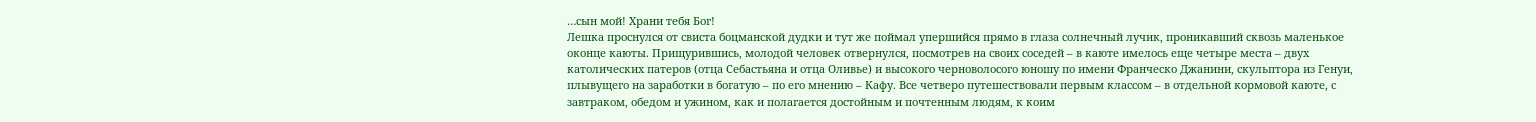…сын мой! Храни тебя Бог!
Лешка проснулся от свиста боцманской дудки и тут же поймал упершийся прямо в глаза солнечный лучик, проникавший сквозь маленькое оконце каюты. Прищурившись, молодой человек отвернулся, посмотрев на своих соседей – в каюте имелось еще четыре места – двух католических патеров (отца Себастьяна и отца Оливье) и высокого черноволосого юношу по имени Франческо Джанини, скульптора из Генуи, плывущего на заработки в богатую – по его мнению – Кафу. Все четверо путешествовали первым классом – в отдельной кормовой каюте, с завтраком, обедом и ужином, как и полагается достойным и почтенным людям, к коим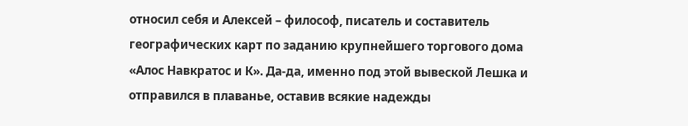относил себя и Алексей – философ, писатель и составитель географических карт по заданию крупнейшего торгового дома «Алос Навкратос и К». Да-да, именно под этой вывеской Лешка и отправился в плаванье, оставив всякие надежды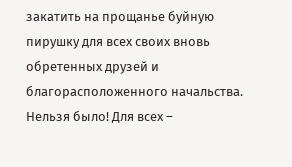закатить на прощанье буйную пирушку для всех своих вновь обретенных друзей и благорасположенного начальства. Нельзя было! Для всех –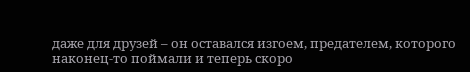даже для друзей – он оставался изгоем, предателем, которого наконец-то поймали и теперь скоро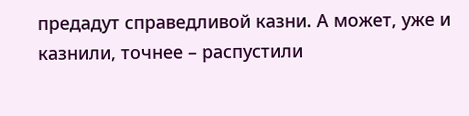предадут справедливой казни. А может, уже и казнили, точнее – распустили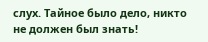слух. Тайное было дело, никто не должен был знать!